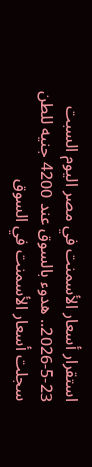استقرار أسعار الأسمنت في مصر اليوم السبت 23-5-2026.. هدوء بالسوق عند 4200 جنيه للطن
سجلت أسعار الأسمنت في السوق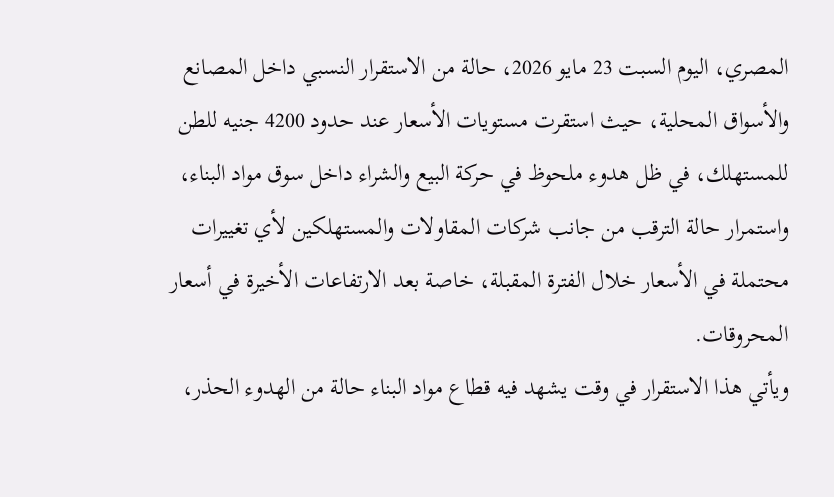المصري، اليوم السبت 23 مايو 2026، حالة من الاستقرار النسبي داخل المصانع والأسواق المحلية، حيث استقرت مستويات الأسعار عند حدود 4200 جنيه للطن للمستهلك، في ظل هدوء ملحوظ في حركة البيع والشراء داخل سوق مواد البناء، واستمرار حالة الترقب من جانب شركات المقاولات والمستهلكين لأي تغييرات محتملة في الأسعار خلال الفترة المقبلة، خاصة بعد الارتفاعات الأخيرة في أسعار المحروقات.
ويأتي هذا الاستقرار في وقت يشهد فيه قطاع مواد البناء حالة من الهدوء الحذر،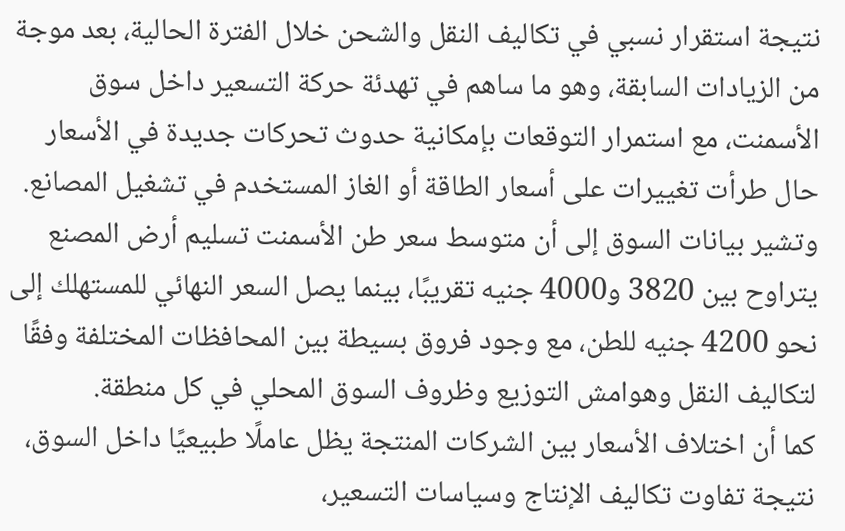نتيجة استقرار نسبي في تكاليف النقل والشحن خلال الفترة الحالية، بعد موجة من الزيادات السابقة، وهو ما ساهم في تهدئة حركة التسعير داخل سوق الأسمنت، مع استمرار التوقعات بإمكانية حدوث تحركات جديدة في الأسعار حال طرأت تغييرات على أسعار الطاقة أو الغاز المستخدم في تشغيل المصانع.
وتشير بيانات السوق إلى أن متوسط سعر طن الأسمنت تسليم أرض المصنع يتراوح بين 3820 و4000 جنيه تقريبًا، بينما يصل السعر النهائي للمستهلك إلى نحو 4200 جنيه للطن، مع وجود فروق بسيطة بين المحافظات المختلفة وفقًا لتكاليف النقل وهوامش التوزيع وظروف السوق المحلي في كل منطقة.
كما أن اختلاف الأسعار بين الشركات المنتجة يظل عاملًا طبيعيًا داخل السوق، نتيجة تفاوت تكاليف الإنتاج وسياسات التسعير،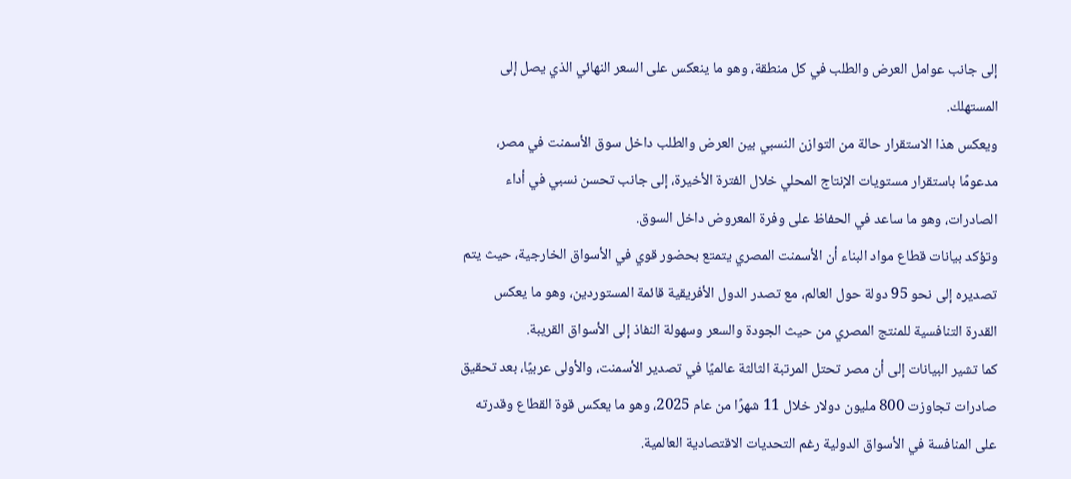إلى جانب عوامل العرض والطلب في كل منطقة، وهو ما ينعكس على السعر النهائي الذي يصل إلى المستهلك.
ويعكس هذا الاستقرار حالة من التوازن النسبي بين العرض والطلب داخل سوق الأسمنت في مصر، مدعومًا باستقرار مستويات الإنتاج المحلي خلال الفترة الأخيرة، إلى جانب تحسن نسبي في أداء الصادرات، وهو ما ساعد في الحفاظ على وفرة المعروض داخل السوق.
وتؤكد بيانات قطاع مواد البناء أن الأسمنت المصري يتمتع بحضور قوي في الأسواق الخارجية، حيث يتم تصديره إلى نحو 95 دولة حول العالم، مع تصدر الدول الأفريقية قائمة المستوردين، وهو ما يعكس القدرة التنافسية للمنتج المصري من حيث الجودة والسعر وسهولة النفاذ إلى الأسواق القريبة.
كما تشير البيانات إلى أن مصر تحتل المرتبة الثالثة عالميًا في تصدير الأسمنت، والأولى عربيًا، بعد تحقيق صادرات تجاوزت 800 مليون دولار خلال 11 شهرًا من عام 2025، وهو ما يعكس قوة القطاع وقدرته على المنافسة في الأسواق الدولية رغم التحديات الاقتصادية العالمية.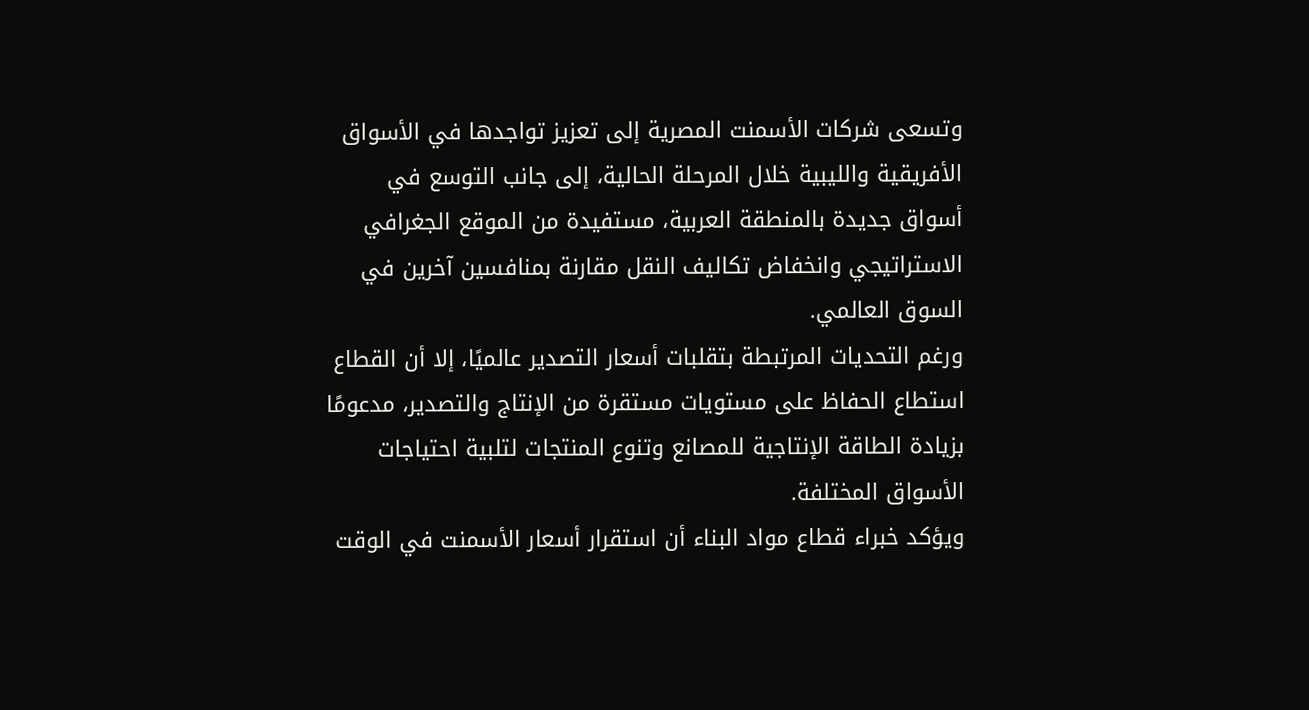وتسعى شركات الأسمنت المصرية إلى تعزيز تواجدها في الأسواق الأفريقية والليبية خلال المرحلة الحالية، إلى جانب التوسع في أسواق جديدة بالمنطقة العربية، مستفيدة من الموقع الجغرافي الاستراتيجي وانخفاض تكاليف النقل مقارنة بمنافسين آخرين في السوق العالمي.
ورغم التحديات المرتبطة بتقلبات أسعار التصدير عالميًا، إلا أن القطاع استطاع الحفاظ على مستويات مستقرة من الإنتاج والتصدير، مدعومًا بزيادة الطاقة الإنتاجية للمصانع وتنوع المنتجات لتلبية احتياجات الأسواق المختلفة.
ويؤكد خبراء قطاع مواد البناء أن استقرار أسعار الأسمنت في الوقت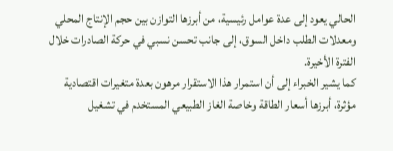الحالي يعود إلى عدة عوامل رئيسية، من أبرزها التوازن بين حجم الإنتاج المحلي ومعدلات الطلب داخل السوق، إلى جانب تحسن نسبي في حركة الصادرات خلال الفترة الأخيرة.
كما يشير الخبراء إلى أن استمرار هذا الاستقرار مرهون بعدة متغيرات اقتصادية مؤثرة، أبرزها أسعار الطاقة وخاصة الغاز الطبيعي المستخدم في تشغيل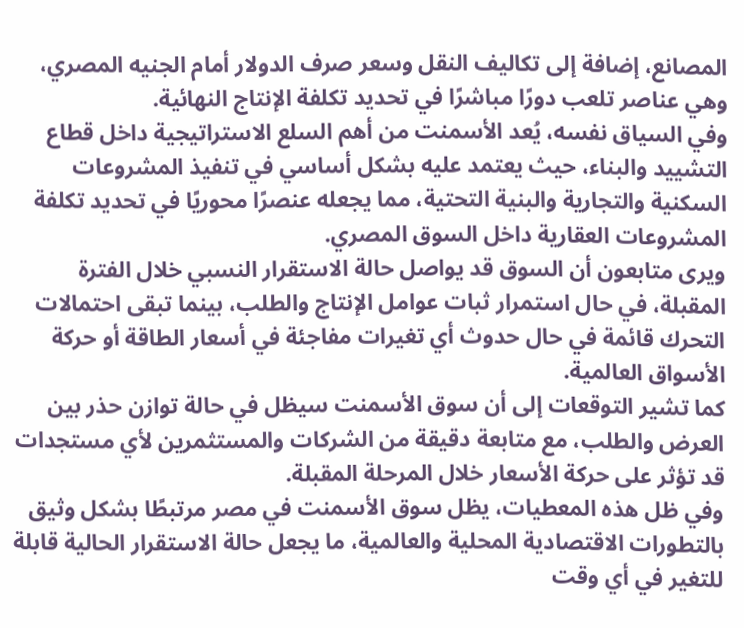المصانع، إضافة إلى تكاليف النقل وسعر صرف الدولار أمام الجنيه المصري، وهي عناصر تلعب دورًا مباشرًا في تحديد تكلفة الإنتاج النهائية.
وفي السياق نفسه، يُعد الأسمنت من أهم السلع الاستراتيجية داخل قطاع التشييد والبناء، حيث يعتمد عليه بشكل أساسي في تنفيذ المشروعات السكنية والتجارية والبنية التحتية، مما يجعله عنصرًا محوريًا في تحديد تكلفة المشروعات العقارية داخل السوق المصري.
ويرى متابعون أن السوق قد يواصل حالة الاستقرار النسبي خلال الفترة المقبلة، في حال استمرار ثبات عوامل الإنتاج والطلب، بينما تبقى احتمالات التحرك قائمة في حال حدوث أي تغيرات مفاجئة في أسعار الطاقة أو حركة الأسواق العالمية.
كما تشير التوقعات إلى أن سوق الأسمنت سيظل في حالة توازن حذر بين العرض والطلب، مع متابعة دقيقة من الشركات والمستثمرين لأي مستجدات قد تؤثر على حركة الأسعار خلال المرحلة المقبلة.
وفي ظل هذه المعطيات، يظل سوق الأسمنت في مصر مرتبطًا بشكل وثيق بالتطورات الاقتصادية المحلية والعالمية، ما يجعل حالة الاستقرار الحالية قابلة للتغير في أي وقت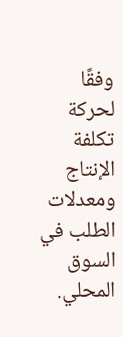وفقًا لحركة تكلفة الإنتاج ومعدلات الطلب في السوق المحلي.